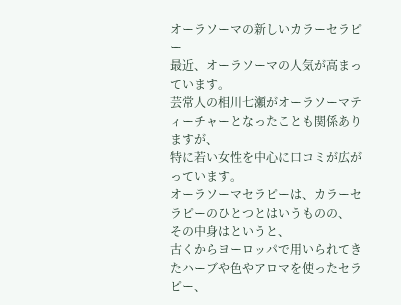オーラソーマの新しいカラーセラピー
最近、オーラソーマの人気が高まっています。
芸常人の相川七瀬がオーラソーマティーチャーとなったことも関係ありますが、
特に若い女性を中心に口コミが広がっています。
オーラソーマセラピーは、カラーセラピーのひとつとはいうものの、
その中身はというと、
古くからヨーロッパで用いられてきたハーブや色やアロマを使ったセラピー、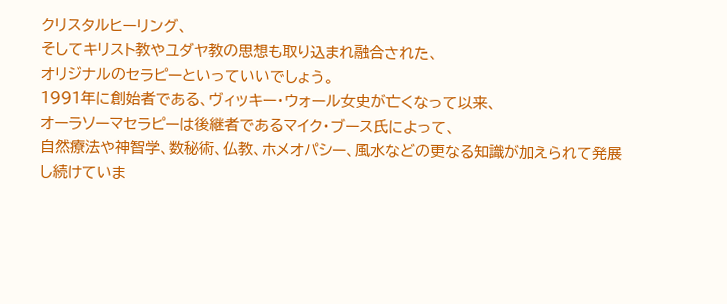クリスタルヒーリング、
そしてキリスト教やユダヤ教の思想も取り込まれ融合された、
オリジナルのセラピーといっていいでしょう。
1991年に創始者である、ヴィッキー・ウォール女史が亡くなって以来、
オーラソーマセラピーは後継者であるマイク・ブース氏によって、
自然療法や神智学、数秘術、仏教、ホメオパシー、風水などの更なる知識が加えられて発展し続けていま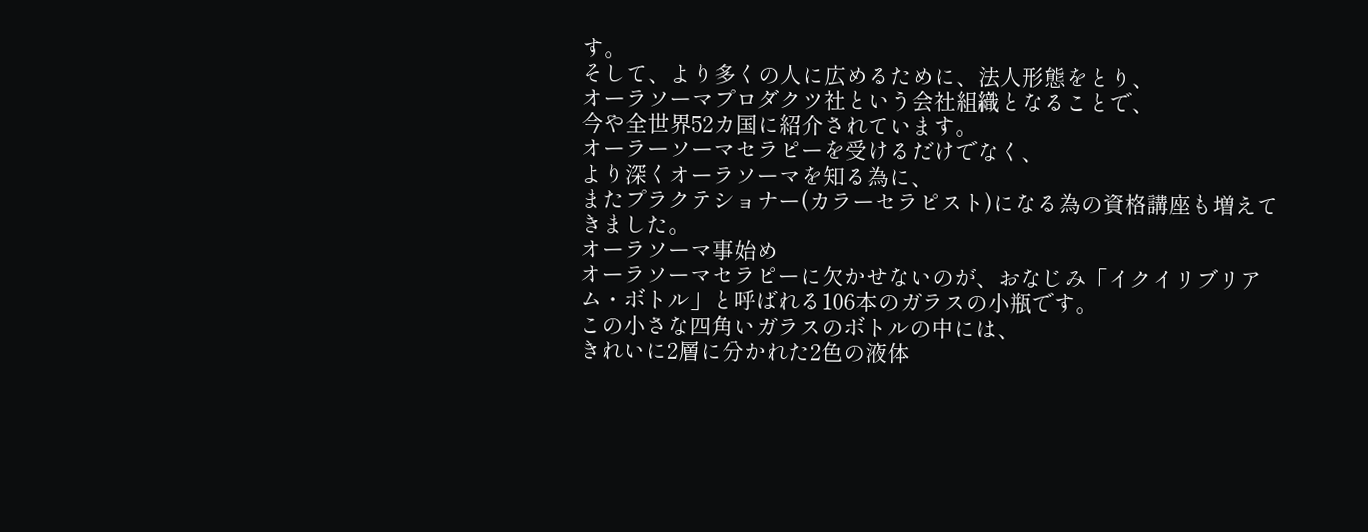す。
そして、より多くの人に広めるために、法人形態をとり、
オーラソーマプロダクツ社という会社組織となることで、
今や全世界52カ国に紹介されています。
オーラーソーマセラピーを受けるだけでなく、
より深くオーラソーマを知る為に、
またプラクテショナー(カラーセラピスト)になる為の資格講座も増えてきました。
オーラソーマ事始め
オーラソーマセラピーに欠かせないのが、おなじみ「イクイリブリアム・ボトル」と呼ばれる106本のガラスの小瓶です。
この小さな四角いガラスのボトルの中には、
きれいに2層に分かれた2色の液体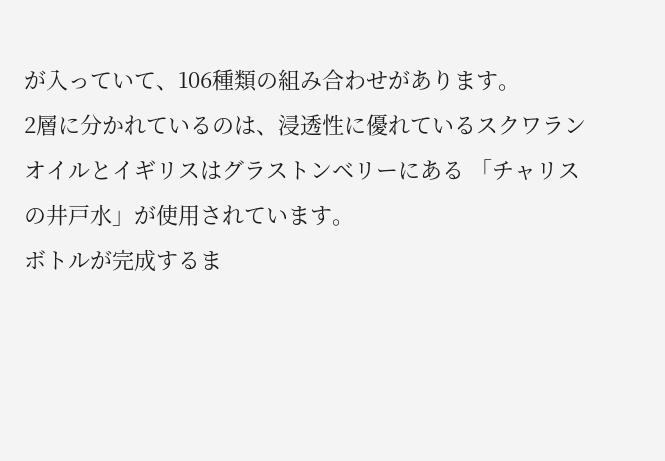が入っていて、106種類の組み合わせがあります。
2層に分かれているのは、浸透性に優れているスクワランオイルとイギリスはグラストンベリーにある 「チャリスの井戸水」が使用されています。
ボトルが完成するま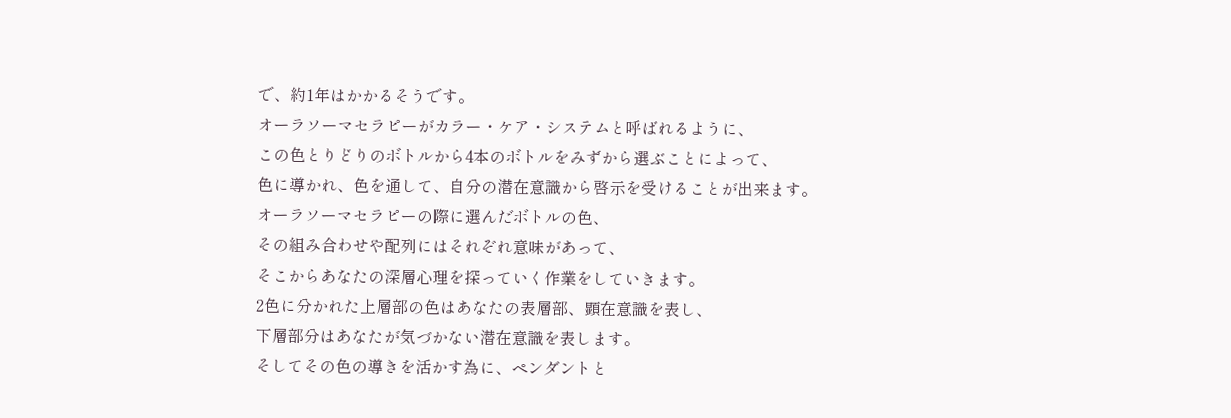で、約1年はかかるそうです。
オーラソーマセラピーがカラー・ケア・システムと呼ばれるように、
この色とりどりのボトルから4本のボトルをみずから選ぶことによって、
色に導かれ、色を通して、自分の潜在意識から啓示を受けることが出来ます。
オーラソーマセラピーの際に選んだボトルの色、
その組み合わせや配列にはそれぞれ意味があって、
そこからあなたの深層心理を探っていく作業をしていきます。
2色に分かれた上層部の色はあなたの表層部、顕在意識を表し、
下層部分はあなたが気づかない潜在意識を表します。
そしてその色の導きを活かす為に、ペンダントと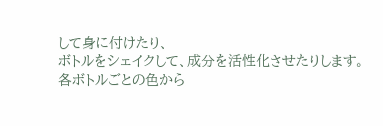して身に付けたり、
ボトルをシェイクして、成分を活性化させたりします。
各ボトルごとの色から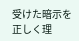受けた暗示を正しく理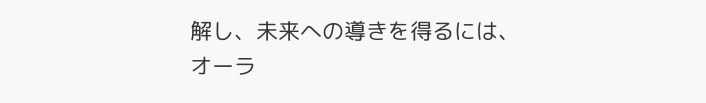解し、未来への導きを得るには、
オーラ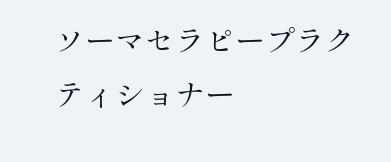ソーマセラピープラクティショナー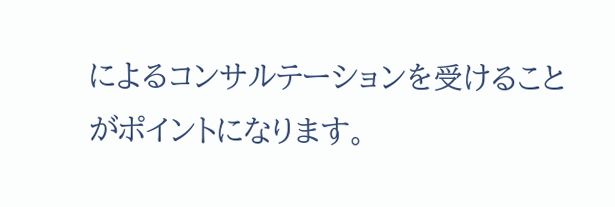によるコンサルテーションを受けることがポイントになります。